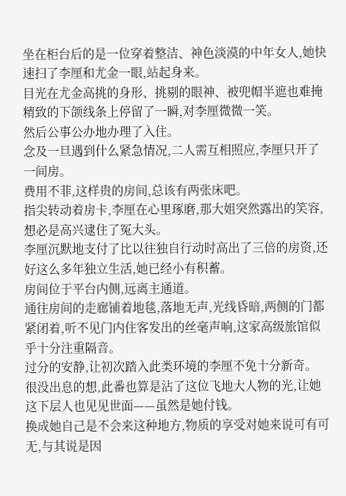坐在柜台后的是一位穿着整洁、神色淡漠的中年女人,她快速扫了李厘和尤金一眼,站起身来。
目光在尤金高挑的身形、挑剔的眼神、被兜帽半遮也难掩精致的下颌线条上停留了一瞬,对李厘微微一笑。
然后公事公办地办理了入住。
念及一旦遇到什么紧急情况,二人需互相照应,李厘只开了一间房。
费用不菲,这样贵的房间,总该有两张床吧。
指尖转动着房卡,李厘在心里琢磨,那大姐突然露出的笑容,想必是高兴逮住了冤大头。
李厘沉默地支付了比以往独自行动时高出了三倍的房资,还好这么多年独立生活,她已经小有积蓄。
房间位于平台内侧,远离主通道。
通往房间的走廊铺着地毯,落地无声,光线昏暗,两侧的门都紧闭着,听不见门内住客发出的丝毫声响,这家高级旅馆似乎十分注重隔音。
过分的安静,让初次踏入此类环境的李厘不免十分新奇。
很没出息的想,此番也算是沾了这位飞地大人物的光,让她这下层人也见见世面——虽然是她付钱。
换成她自己是不会来这种地方,物质的享受对她来说可有可无,与其说是因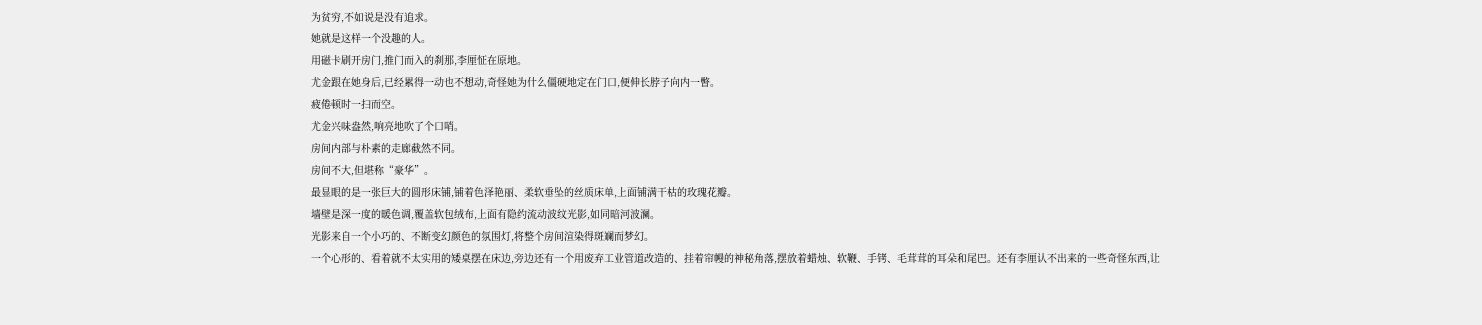为贫穷,不如说是没有追求。
她就是这样一个没趣的人。
用磁卡刷开房门,推门而入的刹那,李厘怔在原地。
尤金跟在她身后,已经累得一动也不想动,奇怪她为什么僵硬地定在门口,便伸长脖子向内一瞥。
疲倦顿时一扫而空。
尤金兴味盎然,响亮地吹了个口哨。
房间内部与朴素的走廊截然不同。
房间不大,但堪称“豪华”。
最显眼的是一张巨大的圆形床铺,铺着色泽艳丽、柔软垂坠的丝质床单,上面铺满干枯的玫瑰花瓣。
墙壁是深一度的暖色调,覆盖软包绒布,上面有隐约流动波纹光影,如同暗河波澜。
光影来自一个小巧的、不断变幻颜色的氛围灯,将整个房间渲染得斑斓而梦幻。
一个心形的、看着就不太实用的矮桌摆在床边,旁边还有一个用废弃工业管道改造的、挂着帘幔的神秘角落,摆放着蜡烛、软鞭、手铐、毛茸茸的耳朵和尾巴。还有李厘认不出来的一些奇怪东西,让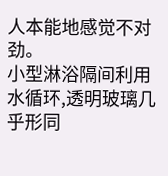人本能地感觉不对劲。
小型淋浴隔间利用水循环,透明玻璃几乎形同